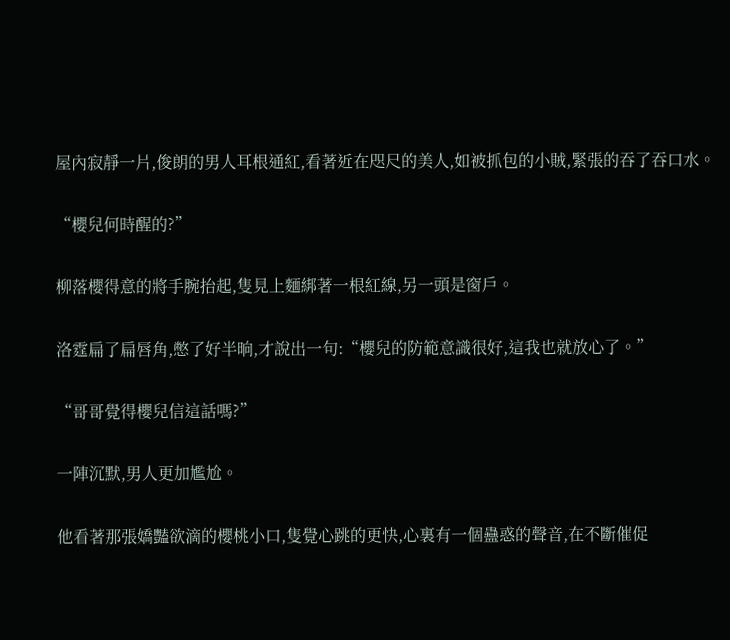屋內寂靜一片,俊朗的男人耳根通紅,看著近在咫尺的美人,如被抓包的小賊,緊張的吞了吞口水。

“櫻兒何時醒的?”

柳落櫻得意的將手腕抬起,隻見上麵綁著一根紅線,另一頭是窗戶。

洛霆扁了扁唇角,憋了好半晌,才說出一句:“櫻兒的防範意識很好,這我也就放心了。”

“哥哥覺得櫻兒信這話嗎?”

一陣沉默,男人更加尷尬。

他看著那張嬌豔欲滴的櫻桃小口,隻覺心跳的更快,心裏有一個蠱惑的聲音,在不斷催促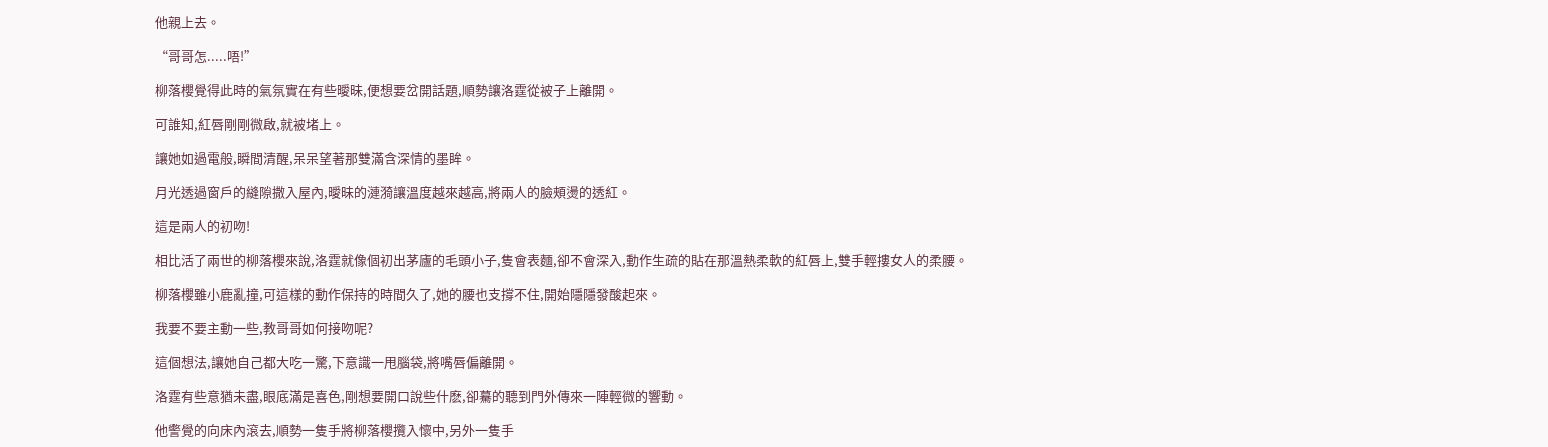他親上去。

“哥哥怎.....唔!”

柳落櫻覺得此時的氣氛實在有些曖昧,便想要岔開話題,順勢讓洛霆從被子上離開。

可誰知,紅唇剛剛微啟,就被堵上。

讓她如過電般,瞬間清醒,呆呆望著那雙滿含深情的墨眸。

月光透過窗戶的縫隙撒入屋內,曖昧的漣漪讓溫度越來越高,將兩人的臉頰燙的透紅。

這是兩人的初吻!

相比活了兩世的柳落櫻來說,洛霆就像個初出茅廬的毛頭小子,隻會表麵,卻不會深入,動作生疏的貼在那溫熱柔軟的紅唇上,雙手輕摟女人的柔腰。

柳落櫻雖小鹿亂撞,可這樣的動作保持的時間久了,她的腰也支撐不住,開始隱隱發酸起來。

我要不要主動一些,教哥哥如何接吻呢?

這個想法,讓她自己都大吃一驚,下意識一甩腦袋,將嘴唇偏離開。

洛霆有些意猶未盡,眼底滿是喜色,剛想要開口說些什麽,卻驀的聽到門外傳來一陣輕微的響動。

他警覺的向床內滾去,順勢一隻手將柳落櫻攬入懷中,另外一隻手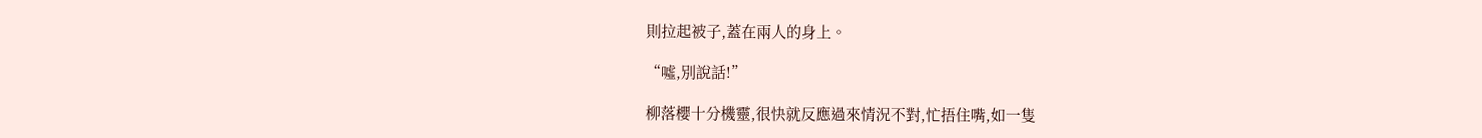則拉起被子,蓋在兩人的身上。

“噓,別說話!”

柳落櫻十分機靈,很快就反應過來情況不對,忙捂住嘴,如一隻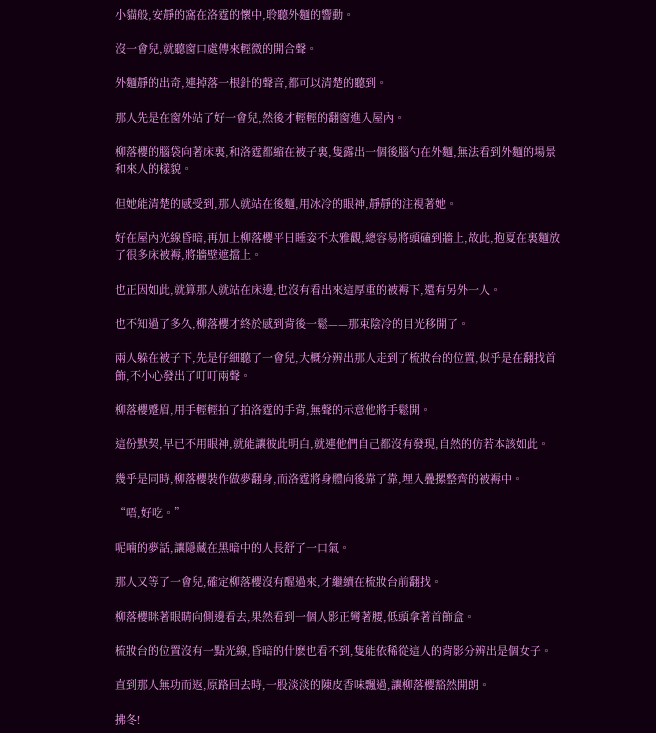小貓般,安靜的窩在洛霆的懷中,聆聽外麵的響動。

沒一會兒,就聽窗口處傳來輕微的開合聲。

外麵靜的出奇,連掉落一根針的聲音,都可以清楚的聽到。

那人先是在窗外站了好一會兒,然後才輕輕的翻窗進入屋內。

柳落櫻的腦袋向著床裏,和洛霆都縮在被子裏,隻露出一個後腦勺在外麵,無法看到外麵的場景和來人的樣貌。

但她能清楚的感受到,那人就站在後麵,用冰冷的眼神,靜靜的注視著她。

好在屋內光線昏暗,再加上柳落櫻平日睡姿不太雅觀,總容易將頭磕到牆上,故此,抱夏在裏麵放了很多床被褥,將牆壁遮擋上。

也正因如此,就算那人就站在床邊,也沒有看出來這厚重的被褥下,還有另外一人。

也不知過了多久,柳落櫻才終於感到背後一鬆——那束陰冷的目光移開了。

兩人躲在被子下,先是仔細聽了一會兒,大概分辨出那人走到了梳妝台的位置,似乎是在翻找首飾,不小心發出了叮叮兩聲。

柳落櫻蹙眉,用手輕輕拍了拍洛霆的手背,無聲的示意他將手鬆開。

這份默契,早已不用眼神,就能讓彼此明白,就連他們自己都沒有發現,自然的仿若本該如此。

幾乎是同時,柳落櫻裝作做夢翻身,而洛霆將身體向後靠了靠,埋入疊摞整齊的被褥中。

“唔,好吃。”

呢喃的夢話,讓隱藏在黑暗中的人長舒了一口氣。

那人又等了一會兒,確定柳落櫻沒有醒過來,才繼續在梳妝台前翻找。

柳落櫻眯著眼睛向側邊看去,果然看到一個人影正彎著腰,低頭拿著首飾盒。

梳妝台的位置沒有一點光線,昏暗的什麽也看不到,隻能依稀從這人的背影分辨出是個女子。

直到那人無功而返,原路回去時,一股淡淡的陳皮香味飄過,讓柳落櫻豁然開朗。

拂冬!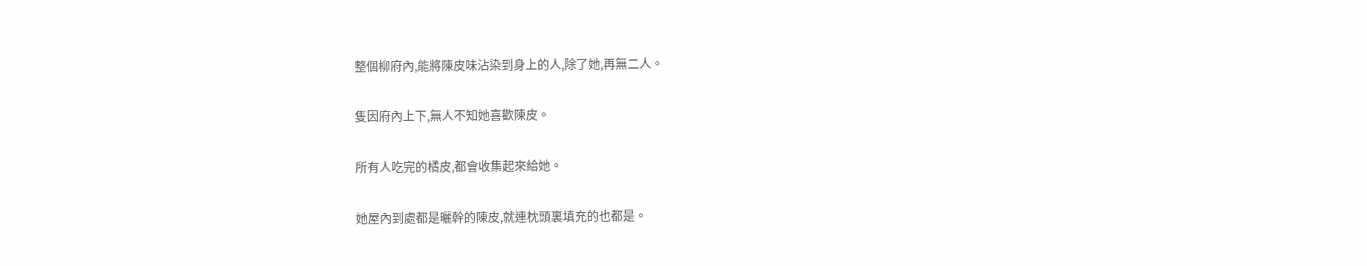整個柳府內,能將陳皮味沾染到身上的人,除了她,再無二人。

隻因府內上下,無人不知她喜歡陳皮。

所有人吃完的橘皮,都會收集起來給她。

她屋內到處都是曬幹的陳皮,就連枕頭裏填充的也都是。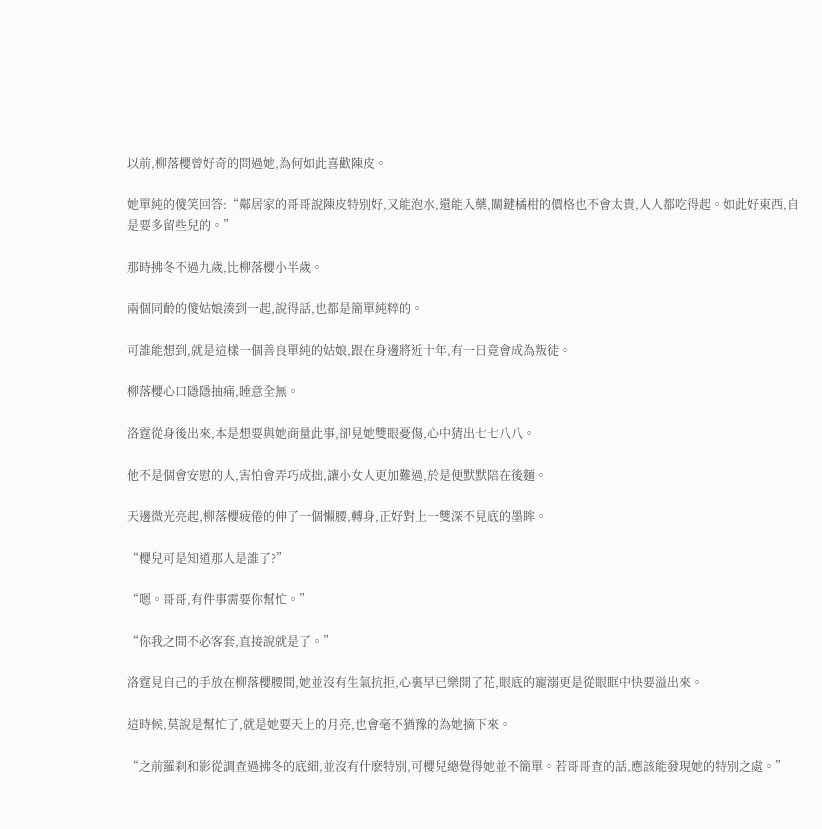以前,柳落櫻曾好奇的問過她,為何如此喜歡陳皮。

她單純的傻笑回答:“鄰居家的哥哥說陳皮特別好,又能泡水,還能入藥,關鍵橘柑的價格也不會太貴,人人都吃得起。如此好東西,自是要多留些兒的。”

那時拂冬不過九歲,比柳落櫻小半歲。

兩個同齡的傻姑娘湊到一起,說得話,也都是簡單純粹的。

可誰能想到,就是這樣一個善良單純的姑娘,跟在身邊將近十年,有一日竟會成為叛徒。

柳落櫻心口隱隱抽痛,睡意全無。

洛霆從身後出來,本是想要與她商量此事,卻見她雙眼憂傷,心中猜出七七八八。

他不是個會安慰的人,害怕會弄巧成拙,讓小女人更加難過,於是便默默陪在後麵。

天邊微光亮起,柳落櫻疲倦的伸了一個懶腰,轉身,正好對上一雙深不見底的墨眸。

“櫻兒可是知道那人是誰了?”

“嗯。哥哥,有件事需要你幫忙。”

“你我之間不必客套,直接說就是了。”

洛霆見自己的手放在柳落櫻腰間,她並沒有生氣抗拒,心裏早已樂開了花,眼底的寵溺更是從眼眶中快要溢出來。

這時候,莫說是幫忙了,就是她要天上的月亮,也會毫不猶豫的為她摘下來。

“之前羅刹和影從調查過拂冬的底細,並沒有什麽特別,可櫻兒總覺得她並不簡單。若哥哥查的話,應該能發現她的特別之處。”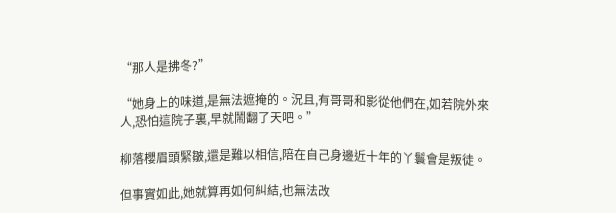“那人是拂冬?”

“她身上的味道,是無法遮掩的。況且,有哥哥和影從他們在,如若院外來人,恐怕這院子裏,早就鬧翻了天吧。”

柳落櫻眉頭緊皺,還是難以相信,陪在自己身邊近十年的丫鬟會是叛徒。

但事實如此,她就算再如何糾結,也無法改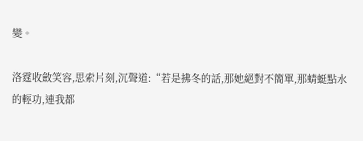變。

洛霆收斂笑容,思索片刻,沉聲道:“若是拂冬的話,那她絕對不簡單,那蜻蜓點水的輕功,連我都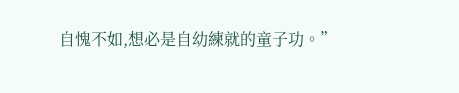自愧不如,想必是自幼練就的童子功。”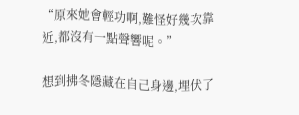“原來她會輕功啊,難怪好幾次靠近,都沒有一點聲響呢。”

想到拂冬隱藏在自己身邊,埋伏了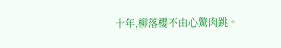十年,柳落櫻不由心驚肉跳。